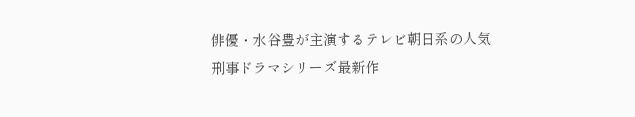俳優・水谷豊が主演するテレビ朝日系の人気刑事ドラマシリーズ最新作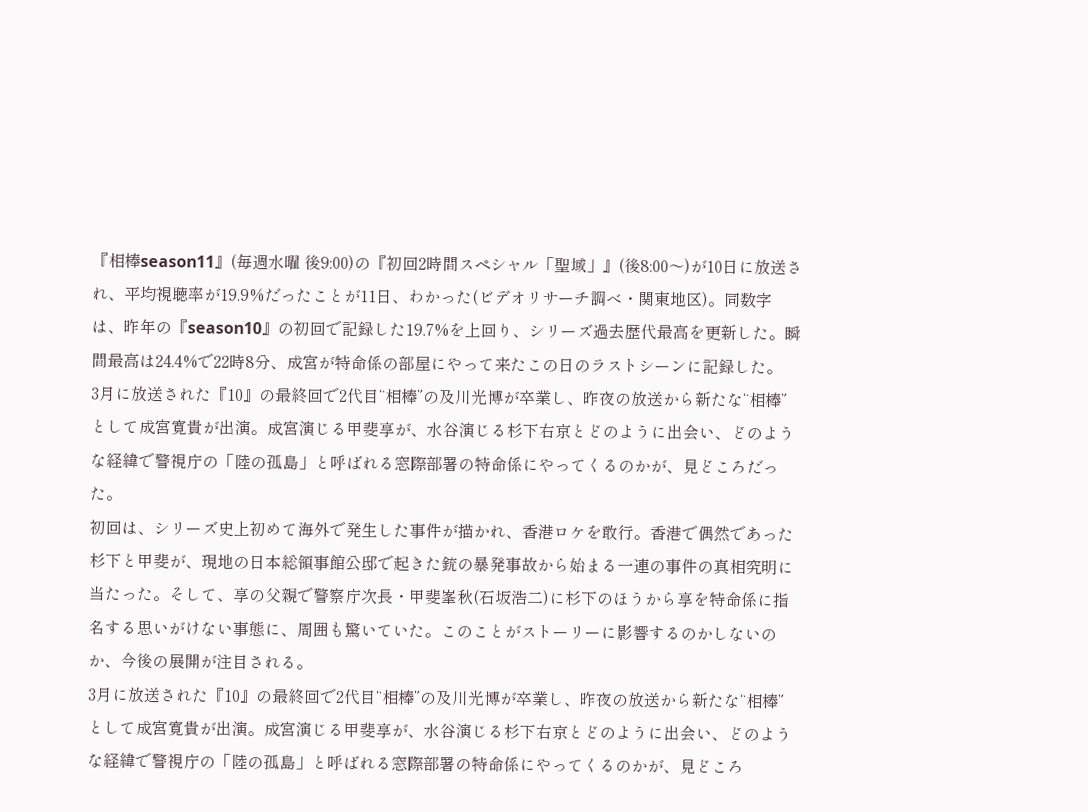『相棒season11』(毎週水曜 後9:00)の『初回2時間スペシャル「聖域」』(後8:00〜)が10日に放送され、平均視聴率が19.9%だったことが11日、わかった(ビデオリサーチ調べ・関東地区)。同数字は、昨年の『season10』の初回で記録した19.7%を上回り、シリーズ過去歴代最高を更新した。瞬間最高は24.4%で22時8分、成宮が特命係の部屋にやって来たこの日のラストシーンに記録した。
3月に放送された『10』の最終回で2代目“相棒”の及川光博が卒業し、昨夜の放送から新たな“相棒”として成宮寛貴が出演。成宮演じる甲斐享が、水谷演じる杉下右京とどのように出会い、どのような経緯で警視庁の「陸の孤島」と呼ばれる窓際部署の特命係にやってくるのかが、見どころだった。
初回は、シリーズ史上初めて海外で発生した事件が描かれ、香港ロケを敢行。香港で偶然であった杉下と甲斐が、現地の日本総領事館公邸で起きた銃の暴発事故から始まる一連の事件の真相究明に当たった。そして、享の父親で警察庁次長・甲斐峯秋(石坂浩二)に杉下のほうから享を特命係に指名する思いがけない事態に、周囲も驚いていた。このことがストーリーに影響するのかしないのか、今後の展開が注目される。
3月に放送された『10』の最終回で2代目“相棒”の及川光博が卒業し、昨夜の放送から新たな“相棒”として成宮寛貴が出演。成宮演じる甲斐享が、水谷演じる杉下右京とどのように出会い、どのような経緯で警視庁の「陸の孤島」と呼ばれる窓際部署の特命係にやってくるのかが、見どころ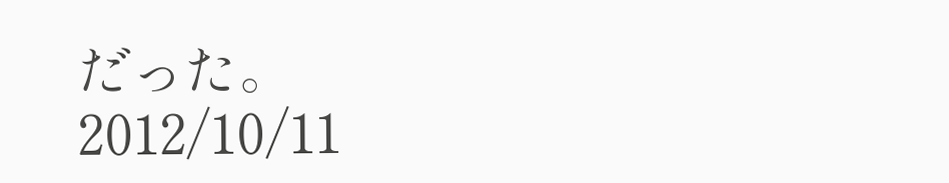だった。
2012/10/11